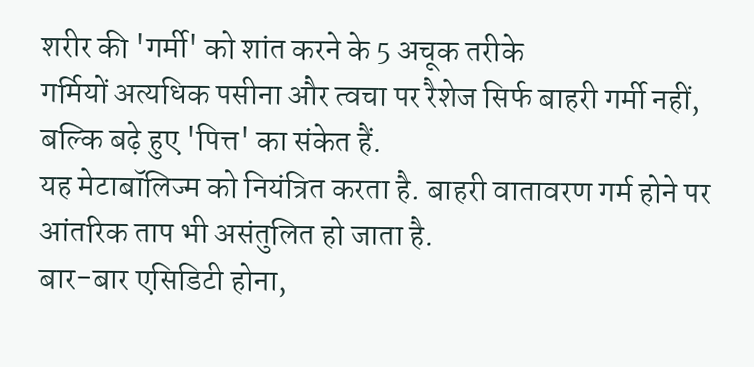शरीर की 'गर्मी' को शांत करने के 5 अचूक तरीके
गर्मियों अत्यधिक पसीना और त्वचा पर रैशेज सिर्फ बाहरी गर्मी नहीं, बल्कि बढ़े हुए 'पित्त' का संकेत हैं.
यह मेटाबॉलिज्म को नियंत्रित करता है. बाहरी वातावरण गर्म होने पर आंतरिक ताप भी असंतुलित हो जाता है.
बार-बार एसिडिटी होना,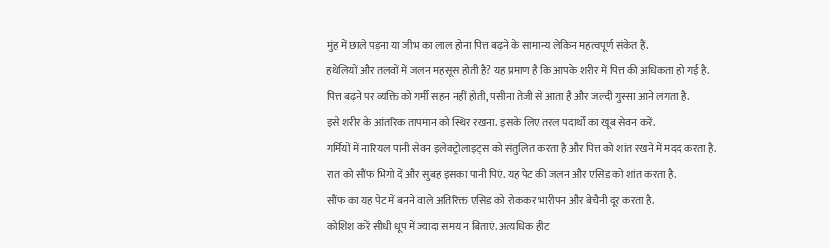मुंह में छाले पड़ना या जीभ का लाल होना पित्त बढ़ने के सामान्य लेकिन महत्वपूर्ण संकेत हैं.
हथेलियों और तलवों में जलन महसूस होती है? यह प्रमाण है कि आपके शरीर में पित्त की अधिकता हो गई है.
पित्त बढ़ने पर व्यक्ति को गर्मी सहन नहीं होती, पसीना तेजी से आता है और जल्दी गुस्सा आने लगता है.
इसे शरीर के आंतरिक तापमान को स्थिर रखना. इसके लिए तरल पदार्थों का खूब सेवन करें.
गर्मियों में नारियल पानी सेवन इलेक्ट्रोलाइट्स को संतुलित करता है और पित्त को शांत रखने में मदद करता है.
रात को सौंफ भिगो दें और सुबह इसका पानी पिएं. यह पेट की जलन और एसिड को शांत करता है.
सौंफ का यह पेट में बनने वाले अतिरिक्त एसिड को रोककर भारीपन और बेचैनी दूर करता है.
कोशिश करें सीधी धूप में ज्यादा समय न बिताएं. अत्यधिक हीट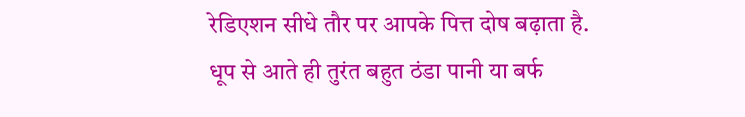रेडिएशन सीधे तौर पर आपके पित्त दोष बढ़ाता है.
धूप से आते ही तुरंत बहुत ठंडा पानी या बर्फ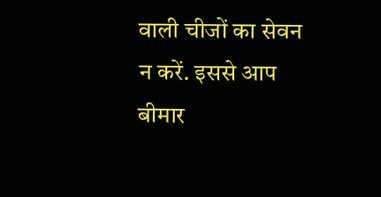वाली चीजों का सेवन न करें. इससे आप बीमार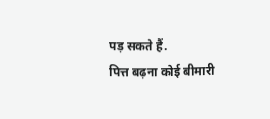पड़ सकते हैं.
पित्त बढ़ना कोई बीमारी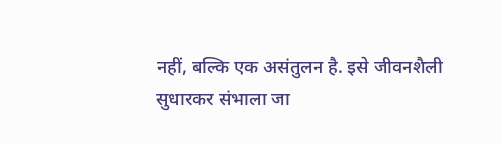नहीं, बल्कि एक असंतुलन है. इसे जीवनशैली सुधारकर संभाला जा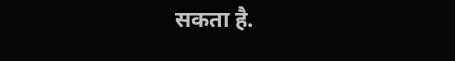सकता है.